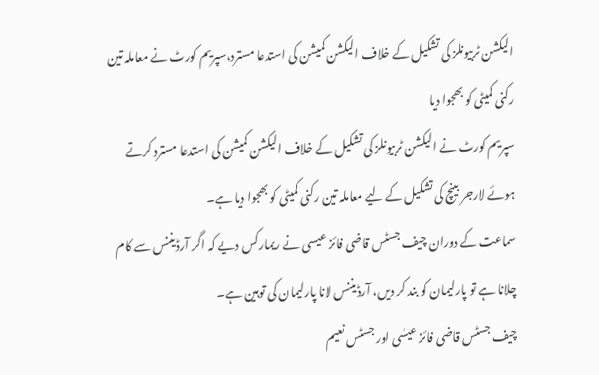الیکشن ٹربیونلز کی تشکیل کے خلاف الیکشن کمیشن کی استدعا مسترد،سپریم کورٹ نے معاملہ تین رکنی کمیٹی کو بھجوا دیا
سپریم کورٹ نے الیکشن ٹربیونلز کی تشکیل کے خلاف الیکشن کمیشن کی استدعا مسترد کرتے ہوئے لارجر بینچ کی تشکیل کے لیے معاملہ تین رکنی کمیٹی کو بھجوا دیا ہے۔
سماعت کے دوران چیف جسٹس قاضی فائز عیسی نے ریمارکس دیے کہ اگر آرڈیننس سے کام چلانا ہے تو پارلیمان کو بند کر دیں، آرڈیننس لانا پارلیمان کی توہین ہے۔
چیف جسٹس قاضی فائز عیسٰی اور جسٹس نعیم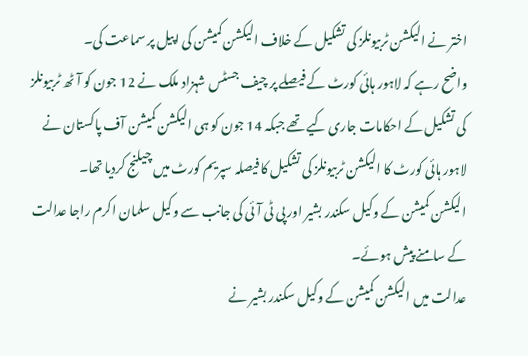اختر نے الیکشن ٹربیونلز کی تشکیل کے خلاف الیکشن کمیشن کی اپیل پر سماعت کی۔
واضح رہے کہ لاہور ہائی کورٹ کے فیصلے پر چیف جسٹس شہزاد ملک نے 12 جون کو آٹھ ٹربیونلز کی تشکیل کے احکامات جاری کیے تھے جبکہ 14 جون کو ہی الیکشن کمیشن آف پاکستان نے لاہور ہائی کورٹ کا الیکشن ٹربیونلز کی تشکیل کا فیصلہ سپریم کورٹ میں چیلنج کردیا تھا۔
الیکشن کمیشن کے وکیل سکندر بشیر اور پی ٹی آئی کی جانب سے وکیل سلمان اکرم راجا عدالت کے سامنے پیش ہوئے۔
عدالت میں الیکشن کمیشن کے وکیل سکندر بشیر نے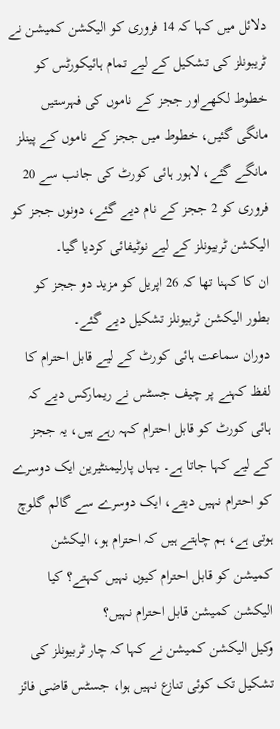دلائل میں کہا کہ 14 فروری کو الیکشن کمیشن نے ٹریبونلز کی تشکیل کے لیے تمام ہائیکورٹس کو خطوط لکھےاور ججز کے ناموں کی فہرستیں مانگی گئیں، خطوط میں ججز کے ناموں کے پینلز مانگے گئے، لاہور ہائی کورٹ کی جانب سے 20 فروری کو 2 ججز کے نام دیے گئے، دونوں ججز کو الیکشن ٹربیونلز کے لیے نوٹیفائی کردیا گیا۔
ان کا کہنا تھا کہ 26 اپریل کو مزید دو ججز کو بطور الیکشن ٹربیونلز تشکیل دیے گئے۔
دوران سماعت ہائی کورٹ کے لیے قابل احترام کا لفظ کہنے پر چیف جسٹس نے ریمارکس دیے کہ ہائی کورٹ کو قابل احترام کہہ رہے ہیں، یہ ججز کے لیے کہا جاتا ہے۔ یہاں پارلیمنٹیرین ایک دوسرے کو احترام نہیں دیتے، ایک دوسرے سے گالم گلوچ ہوتی ہے، ہم چاہتے ہیں کہ احترام ہو، الیکشن کمیشن کو قابل احترام کیوں نہیں کہتے؟ کیا الیکشن کمیشن قابل احترام نہیں؟
وکیل الیکشن کمیشن نے کہا کہ چار ٹربیونلز کی تشکیل تک کوئی تنازع نہیں ہوا، جسٹس قاضی فائز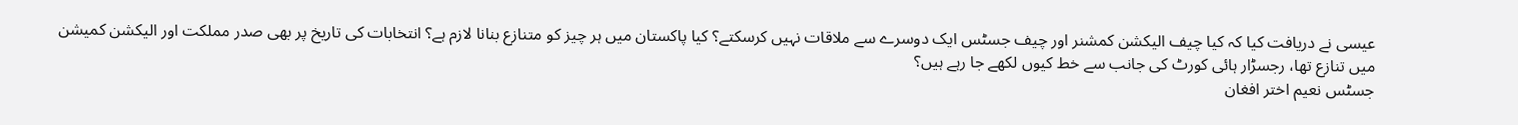عیسی نے دریافت کیا کہ کیا چیف الیکشن کمشنر اور چیف جسٹس ایک دوسرے سے ملاقات نہیں کرسکتے؟ کیا پاکستان میں ہر چیز کو متنازع بنانا لازم ہے؟ انتخابات کی تاریخ پر بھی صدر مملکت اور الیکشن کمیشن میں تنازع تھا، رجسڑار ہائی کورٹ کی جانب سے خط کیوں لکھے جا رہے ہیں؟
جسٹس نعیم اختر افغان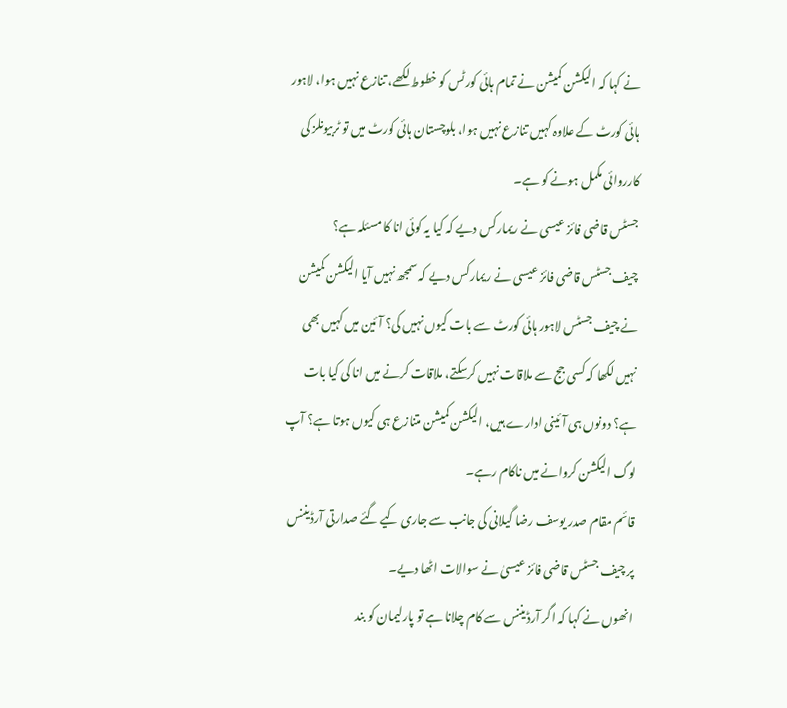نے کہا کہ الیکشن کمیشن نے تمام ہائی کورٹس کو خطوط لکھے، تنازع نہیں ہوا، لاہور ہائی کورٹ کے علاوہ کہیں تنازع نہیں ہوا، بلوچستان ہائی کورٹ میں تو ٹربیونلز کی کارروائی مکمل ہونے کو ہے۔
جسٹس قاضی فائز عیسی نے ریمارکس دیے کہ کیا یہ کوئی انا کا مسئلہ ہے؟
چیف جسٹس قاضی فائز عیسی نے ریمارکس دیے کہ سمجھ نہیں آیا الیکشن کمیشن نے چیف جسٹس لاہور ہائی کورٹ سے بات کیوں نہیں کی؟ آئین میں کہیں بھی نہیں لکھا کہ کسی جج سے ملاقات نہیں کرسکتے، ملاقات کرنے میں انا کی کیا بات ہے؟ دونوں ہی آئینی ادارے ہیں، الیکشن کمیشن متنازع ہی کیوں ہوتا ہے؟ آپ لوگ الیکشن کروانے میں ناکام رہے۔
قائم مقام صدر یوسف رضا گیلانی کی جانب سے جاری کیے گئے صدارتی آرڈیننس پر چیف جسٹس قاضی فائز عیسیٰ نے سوالات اٹھا دیے۔
انھوں نے کہا کہ اگر آرڈیننس سے کام چلانا ہے تو پارلیمان کو بند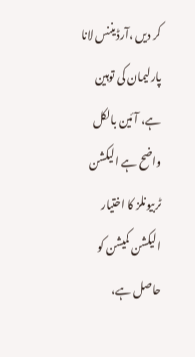کر دیں ،آرڈیننس لانا پارلیمان کی توہین ہے، آئین بالکل واضح ہے الیکشن ٹربیونلز کا اختیار الیکشن کمیشن کو حاصل ہے،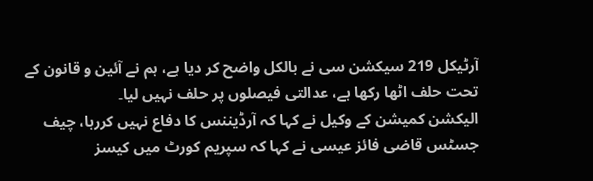آرٹیکل 219 سیکشن سی نے بالکل واضح کر دیا ہے، ہم نے آئین و قانون کے تحت حلف اٹھا رکھا ہے، عدالتی فیصلوں پر حلف نہیں لیا۔
الیکشن کمیشن کے وکیل نے کہا کہ آرڈیننس کا دفاع نہیں کررہا، چیف جسٹس قاضی فائز عیسی نے کہا کہ سپریم کورٹ میں کیسز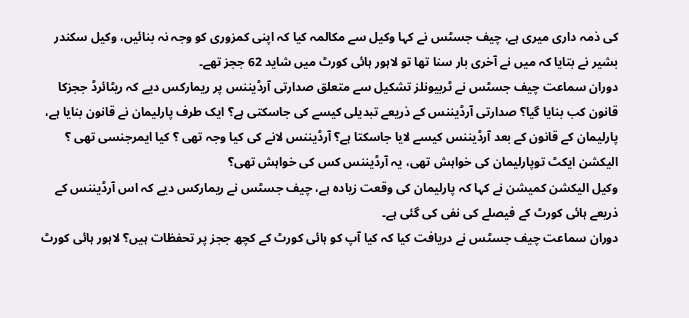کی ذمہ داری میری ہے، چیف جسٹس نے کہا وکیل سے مکالمہ کیا کہ اپنی کمزوری کو وجہ نہ بنائیں، وکیل سکندر بشیر نے بتایا کہ میں نے آخری بار سنا تھا تو لاہور ہائی کورٹ میں شاید 62 ججز تھے۔
دوران سماعت چیف جسٹس نے ٹربیونلز تشکیل سے متعلق صدارتی آرڈیننس پر ریمارکس دیے کہ ریٹائرڈ ججزکا قانون کب بنایا گیا؟ صدارتی آرڈیننس کے ذریعے تبدیلی کیسے کی جاسکتی ہے؟ ایک طرف پارلیمان نے قانون بنایا ہے، پارلیمان کے قانون کے بعد آرڈیننس کیسے لایا جاسکتا ہے؟ آرڈیننس لانے کی کیا وجہ تھی ؟ کیا ایمرجنسی تھی ؟ الیکشن ایکٹ توپارلیمان کی خواہش تھی، یہ آرڈیننس کس کی خواہش تھی؟
وکیل الیکشن کمیشن نے کہا کہ پارلیمان کی وقعت زیادہ ہے، چیف جسٹس نے ریمارکس دیے کہ اس آرڈیننس کے ذریعے ہائی کورٹ کے فیصلے کی نفی کی گئی ہے۔
دوران سماعت چیف جسٹس نے دریافت کیا کہ کیا آپ کو ہائی کورٹ کے کچھ ججز پر تحفظات ہیں؟ لاہور ہائی کورٹ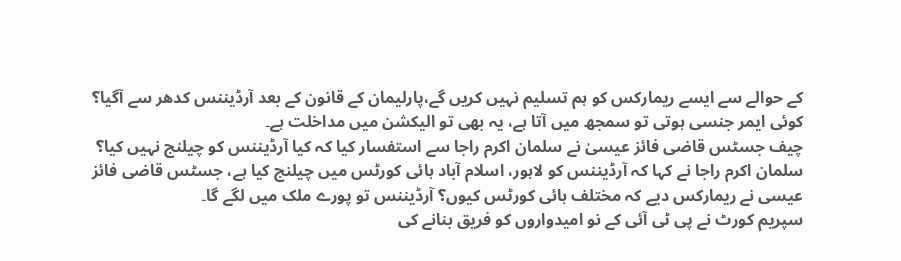کے حوالے سے ایسے ریمارکس کو ہم تسلیم نہیں کریں گے،پارلیمان کے قانون کے بعد آرڈیننس کدھر سے آگیا؟ کوئی ایمر جنسی ہوتی تو سمجھ میں آتا ہے، یہ بھی تو الیکشن میں مداخلت ہے۔
چیف جسٹس قاضی فائز عیسیٰ نے سلمان اکرم راجا سے استفسار کیا کہ کیا آرڈیننس کو چیلنج نہیں کیا؟
سلمان اکرم راجا نے کہا کہ آرڈیننس کو لاہور، اسلام آباد ہائی کورٹس میں چیلنج کیا ہے، جسٹس قاضی فائز عیسی نے ریمارکس دیے کہ مختلف ہائی کورٹس کیوں؟ آرڈیننس تو پورے ملک میں لگے گا۔
سپریم کورٹ نے پی ٹی آئی کے نو امیدواروں کو فریق بنانے کی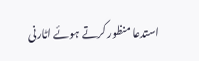استدعا منظور کرتے ہوئے اٹارنی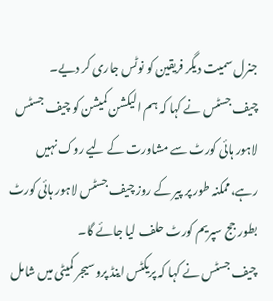جنرل سمیت دیگر فریقین کو نوٹس جاری کر دیے۔
چیف جسٹس نے کہا کہ ہم الیکشن کمیشن کو چیف جسٹس لاہور ہائی کورٹ سے مشاورت کے لیے روک نہیں رہے،ممکنہ طور پر پیر کے روز چیف جسٹس لاہور ہائی کورٹ بطور جج سپریم کورٹ حلف لیا جائے گا۔
چیف جسٹس نے کہا کہ پریکٹس اینڈ پروسیجر کمیٹی میں شامل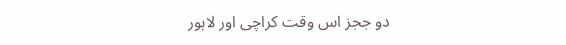دو ججز اس وقت کراچی اور لاہور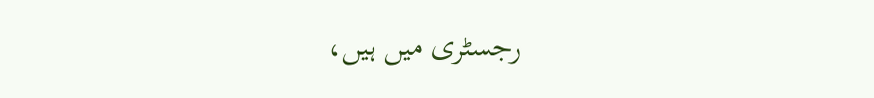رجسٹری میں ہیں،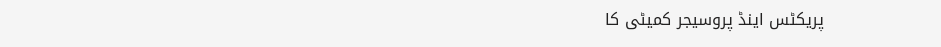پریکٹس اینڈ پروسیجر کمیٹی کا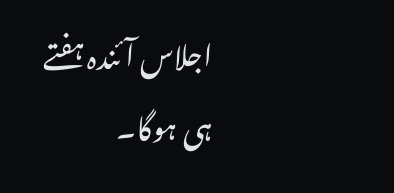اجلاس آئندہ ہفتے ہی ہوگا۔